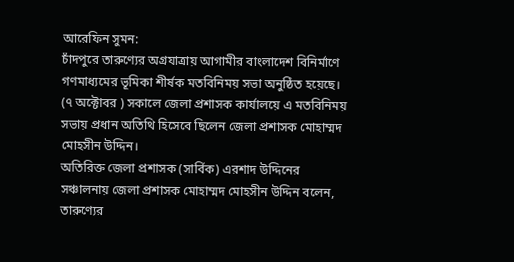আরেফিন সুমন:
চাঁদপুরে তারুণ্যের অগ্রযাত্রায় আগামীর বাংলাদেশ বিনির্মাণে গণমাধ্যমের ভূমিকা শীর্ষক মতবিনিময় সভা অনুষ্ঠিত হয়েছে। (৭ অক্টোবর ) সকালে জেলা প্রশাসক কার্যালয়ে এ মতবিনিময় সভায় প্রধান অতিথি হিসেবে ছিলেন জেলা প্রশাসক মোহাম্মদ মোহসীন উদ্দিন।
অতিরিক্ত জেলা প্রশাসক (সার্বিক) এরশাদ উদ্দিনের সঞ্চালনায় জেলা প্রশাসক মোহাম্মদ মোহসীন উদ্দিন বলেন, তারুণ্যের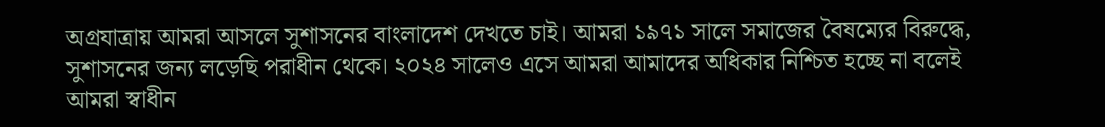অগ্রযাত্রায় আমরা আসলে সুশাসনের বাংলাদেশ দেখতে চাই। আমরা ১৯৭১ সালে সমাজের বৈষম্যের বিরুদ্ধে, সুশাসনের জন্য লড়েছি পরাধীন থেকে। ২০২৪ সালেও এসে আমরা আমাদের অধিকার নিশ্চিত হচ্ছে না বলেই আমরা স্বাধীন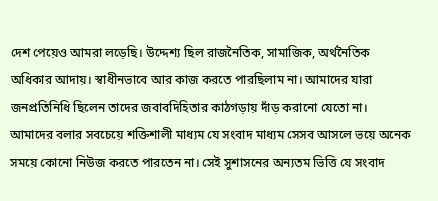দেশ পেয়েও আমরা লড়েছি। উদ্দেশ্য ছিল রাজনৈতিক, সামাজিক, অর্থনৈতিক অধিকার আদায়। স্বাধীনভাবে আর কাজ করতে পারছিলাম না। আমাদের যারা জনপ্রতিনিধি ছিলেন তাদের জবাবদিহিতার কাঠগড়ায় দাঁড় করানো যেতো না। আমাদের বলার সবচেয়ে শক্তিশালী মাধ্যম যে সংবাদ মাধ্যম সেসব আসলে ভয়ে অনেক সময়ে কোনো নিউজ করতে পারতেন না। সেই সুশাসনের অন্যতম ভিত্তি যে সংবাদ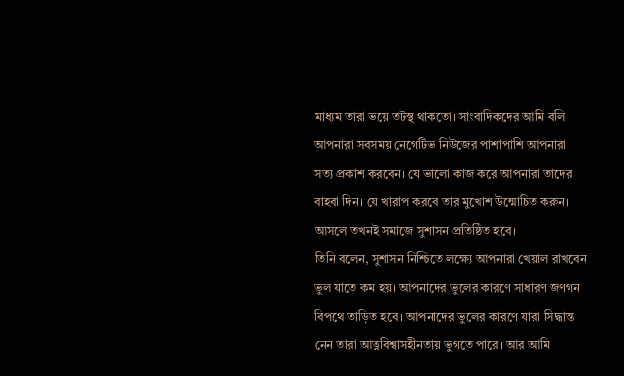মাধ্যম তারা ভয়ে তটস্থ থাকতো। সাংবাদিকদের আমি বলি আপনারা সবসময় নেগেটিভ নিউজের পাশাপাশি আপনারা সত্য প্রকাশ করবেন। যে ভালো কাজ করে আপনারা তাদের বাহবা দিন। যে খারাপ করবে তার মুখোশ উন্মোচিত করুন। আসলে তখনই সমাজে সুশাসন প্রতিষ্ঠিত হবে।
তিনি বলেন, সুশাসন নিশ্চিতে লক্ষ্যে আপনারা খেয়াল রাখবেন ভুল যাতে কম হয়। আপনাদের ভুলের কারণে সাধারণ জণগন বিপথে তাড়িত হবে। আপনাদের ভুলের কারণে যারা সিদ্ধান্ত নেন তারা আত্নবিশ্বাসহীনতায় ভুগতে পারে। আর আমি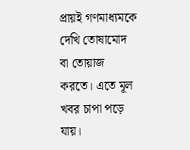প্রায়ই গণমাধ্যমকে দেখি তোষামোদ বা তোয়াজ করতে। এতে মূল খবর চাপা পড়ে যায়।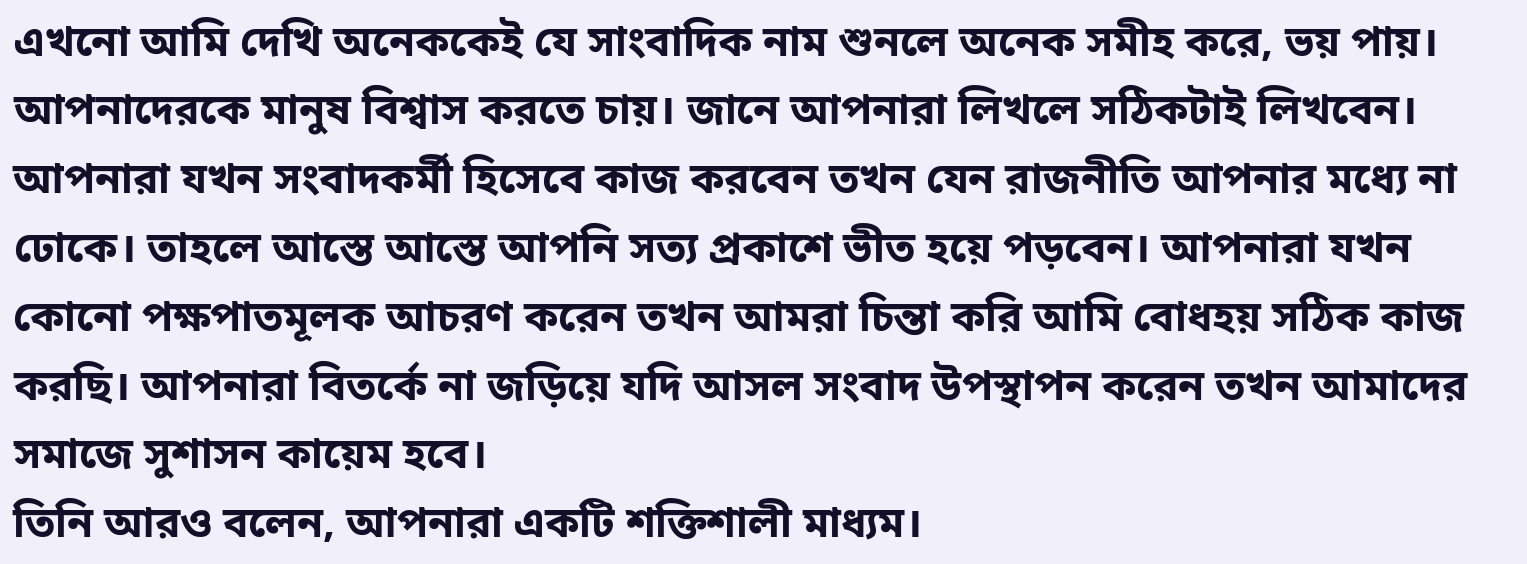এখনো আমি দেখি অনেককেই যে সাংবাদিক নাম শুনলে অনেক সমীহ করে, ভয় পায়। আপনাদেরকে মানুষ বিশ্বাস করতে চায়। জানে আপনারা লিখলে সঠিকটাই লিখবেন। আপনারা যখন সংবাদকর্মী হিসেবে কাজ করবেন তখন যেন রাজনীতি আপনার মধ্যে না ঢোকে। তাহলে আস্তে আস্তে আপনি সত্য প্রকাশে ভীত হয়ে পড়বেন। আপনারা যখন কোনো পক্ষপাতমূলক আচরণ করেন তখন আমরা চিন্তা করি আমি বোধহয় সঠিক কাজ করছি। আপনারা বিতর্কে না জড়িয়ে যদি আসল সংবাদ উপস্থাপন করেন তখন আমাদের সমাজে সুশাসন কায়েম হবে।
তিনি আরও বলেন, আপনারা একটি শক্তিশালী মাধ্যম।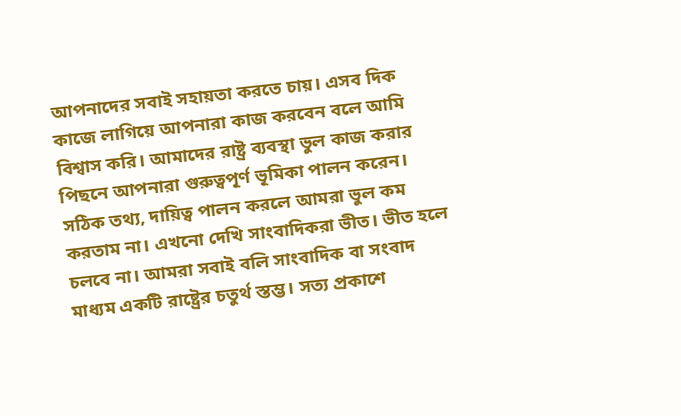আপনাদের সবাই সহায়তা করতে চায়। এসব দিক কাজে লাগিয়ে আপনারা কাজ করবেন বলে আমি বিশ্বাস করি। আমাদের রাষ্ট্র ব্যবস্থা ভুল কাজ করার পিছনে আপনারা গুরুত্বপূর্ণ ভূমিকা পালন করেন। সঠিক তথ্য, দায়িত্ব পালন করলে আমরা ভুল কম করতাম না। এখনো দেখি সাংবাদিকরা ভীত। ভীত হলে চলবে না। আমরা সবাই বলি সাংবাদিক বা সংবাদ মাধ্যম একটি রাষ্ট্রের চতুর্থ স্তম্ভ। সত্য প্রকাশে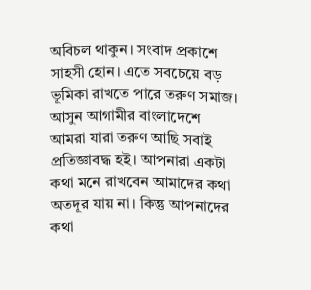অবিচল থাকুন। সংবাদ প্রকাশে সাহসী হোন। এতে সবচেয়ে বড় ভূমিকা রাখতে পারে তরুণ সমাজ। আসুন আগামীর বাংলাদেশে আমরা যারা তরুণ আছি সবাই প্রতিজ্ঞাবদ্ধ হই। আপনারা একটা কথা মনে রাখবেন আমাদের কথা অতদূর যায় না। কিন্তু আপনাদের কথা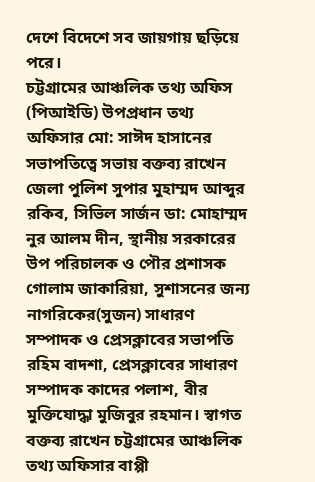দেশে বিদেশে সব জায়গায় ছড়িয়ে পরে।
চট্টগ্রামের আঞ্চলিক তথ্য অফিস (পিআইডি) উপপ্রধান তথ্য অফিসার মো: সাঈদ হাসানের সভাপতিত্বে সভায় বক্তব্য রাখেন জেলা পুলিশ সুপার মুহাম্মদ আব্দুর রকিব, সিভিল সার্জন ডা: মোহাম্মদ নুর আলম দীন, স্থানীয় সরকারের উপ পরিচালক ও পৌর প্রশাসক গোলাম জাকারিয়া, সুশাসনের জন্য নাগরিকের(সুজন) সাধারণ সম্পাদক ও প্রেসক্লাবের সভাপতি রহিম বাদশা, প্রেসক্লাবের সাধারণ সম্পাদক কাদের পলাশ, বীর মুক্তিযোদ্ধা মুজিবুর রহমান। স্বাগত বক্তব্য রাখেন চট্টগ্রামের আঞ্চলিক তথ্য অফিসার বাপ্পী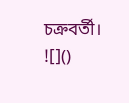চক্রবর্তী।
![]()